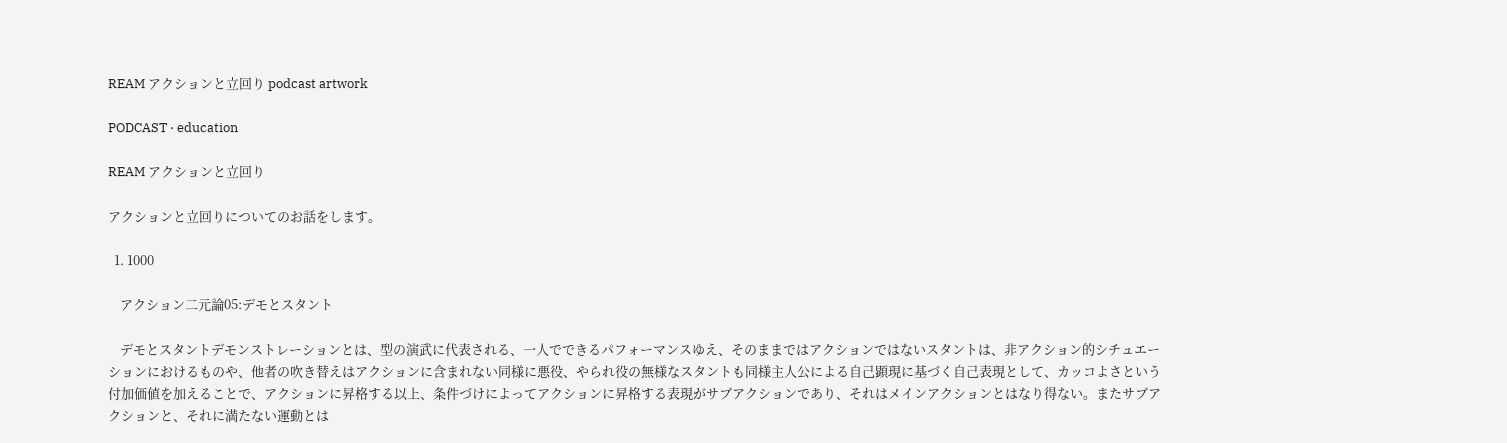REAM アクションと立回り podcast artwork

PODCAST · education

REAM アクションと立回り

アクションと立回りについてのお話をします。

  1. 1000

    アクション二元論05:デモとスタント

    デモとスタントデモンストレーションとは、型の演武に代表される、一人でできるパフォーマンスゆえ、そのままではアクションではないスタントは、非アクション的シチュエーションにおけるものや、他者の吹き替えはアクションに含まれない同様に悪役、やられ役の無様なスタントも同様主人公による自己顕現に基づく自己表現として、カッコよさという付加価値を加えることで、アクションに昇格する以上、条件づけによってアクションに昇格する表現がサブアクションであり、それはメインアクションとはなり得ない。またサブアクションと、それに満たない運動とは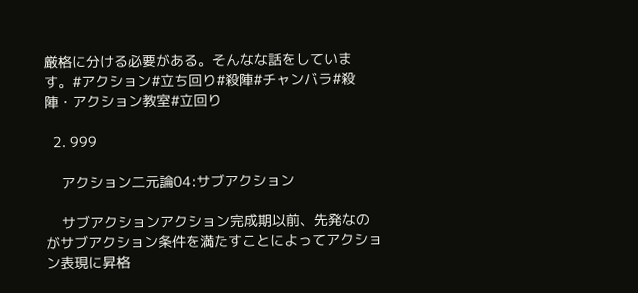厳格に分ける必要がある。そんなな話をしています。#アクション#立ち回り#殺陣#チャンバラ#殺陣・アクション教室#立回り

  2. 999

    アクション二元論04:サブアクション

    サブアクションアクション完成期以前、先発なのがサブアクション条件を満たすことによってアクション表現に昇格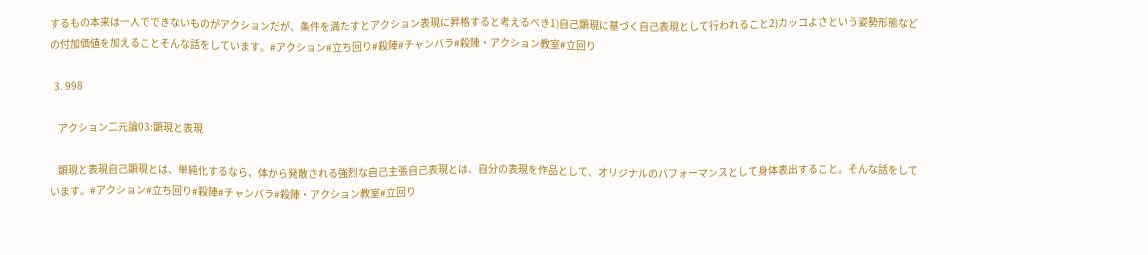するもの本来は一人でできないものがアクションだが、条件を満たすとアクション表現に昇格すると考えるべき1)自己顕現に基づく自己表現として行われること2)カッコよさという姿勢形態などの付加価値を加えることそんな話をしています。#アクション#立ち回り#殺陣#チャンバラ#殺陣・アクション教室#立回り

  3. 998

    アクション二元論03:顕現と表現

    顕現と表現自己顕現とは、単純化するなら、体から発散される強烈な自己主張自己表現とは、自分の表現を作品として、オリジナルのパフォーマンスとして身体表出すること。そんな話をしています。#アクション#立ち回り#殺陣#チャンバラ#殺陣・アクション教室#立回り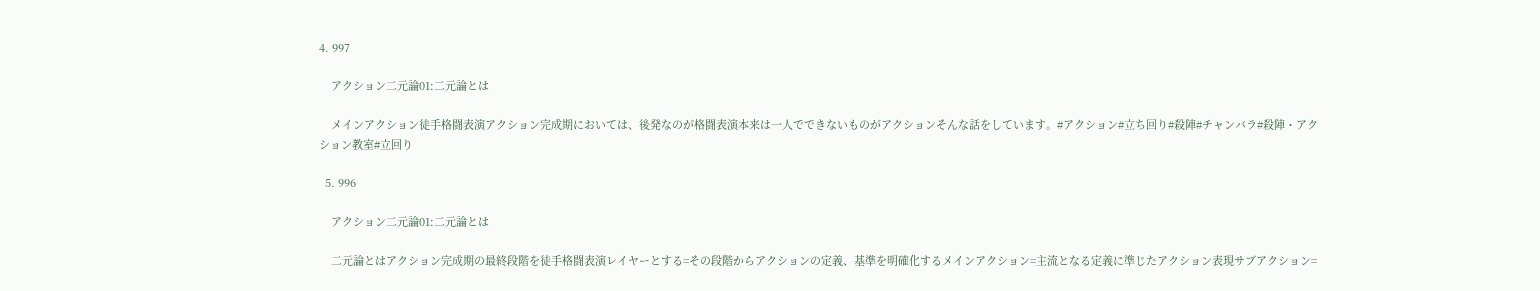4. 997

    アクション二元論01:二元論とは

    メインアクション徒手格闘表演アクション完成期においては、後発なのが格闘表演本来は一人でできないものがアクションそんな話をしています。#アクション#立ち回り#殺陣#チャンバラ#殺陣・アクション教室#立回り

  5. 996

    アクション二元論01:二元論とは

    二元論とはアクション完成期の最終段階を徒手格闘表演レイヤーとする=その段階からアクションの定義、基準を明確化するメインアクション=主流となる定義に準じたアクション表現サブアクション=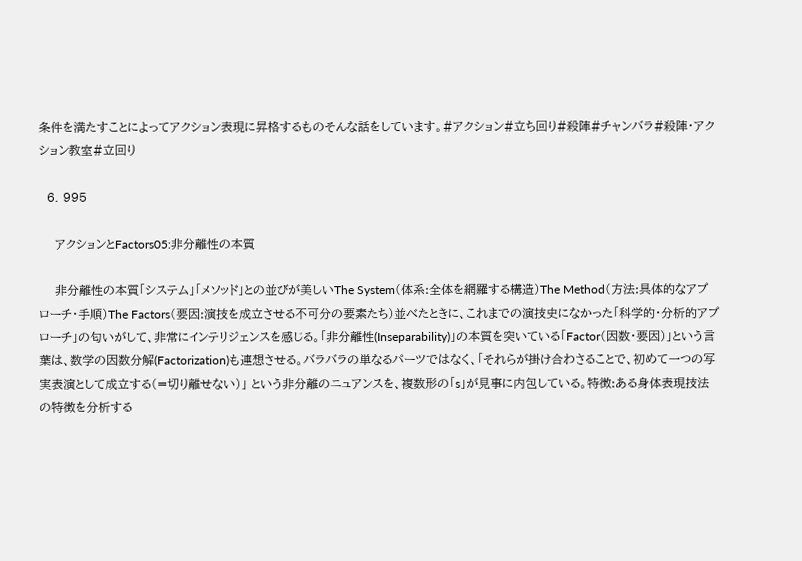条件を満たすことによってアクション表現に昇格するものそんな話をしています。#アクション#立ち回り#殺陣#チャンバラ#殺陣・アクション教室#立回り

  6. 995

    アクションとFactors05:非分離性の本質

    非分離性の本質「システム」「メソッド」との並びが美しいThe System(体系:全体を網羅する構造)The Method(方法:具体的なアプローチ・手順)The Factors(要因:演技を成立させる不可分の要素たち)並べたときに、これまでの演技史になかった「科学的・分析的アプローチ」の匂いがして、非常にインテリジェンスを感じる。「非分離性(Inseparability)」の本質を突いている「Factor(因数・要因)」という言葉は、数学の因数分解(Factorization)も連想させる。バラバラの単なるパーツではなく、「それらが掛け合わさることで、初めて一つの写実表演として成立する(=切り離せない)」 という非分離のニュアンスを、複数形の「s」が見事に内包している。特徴:ある身体表現技法の特徴を分析する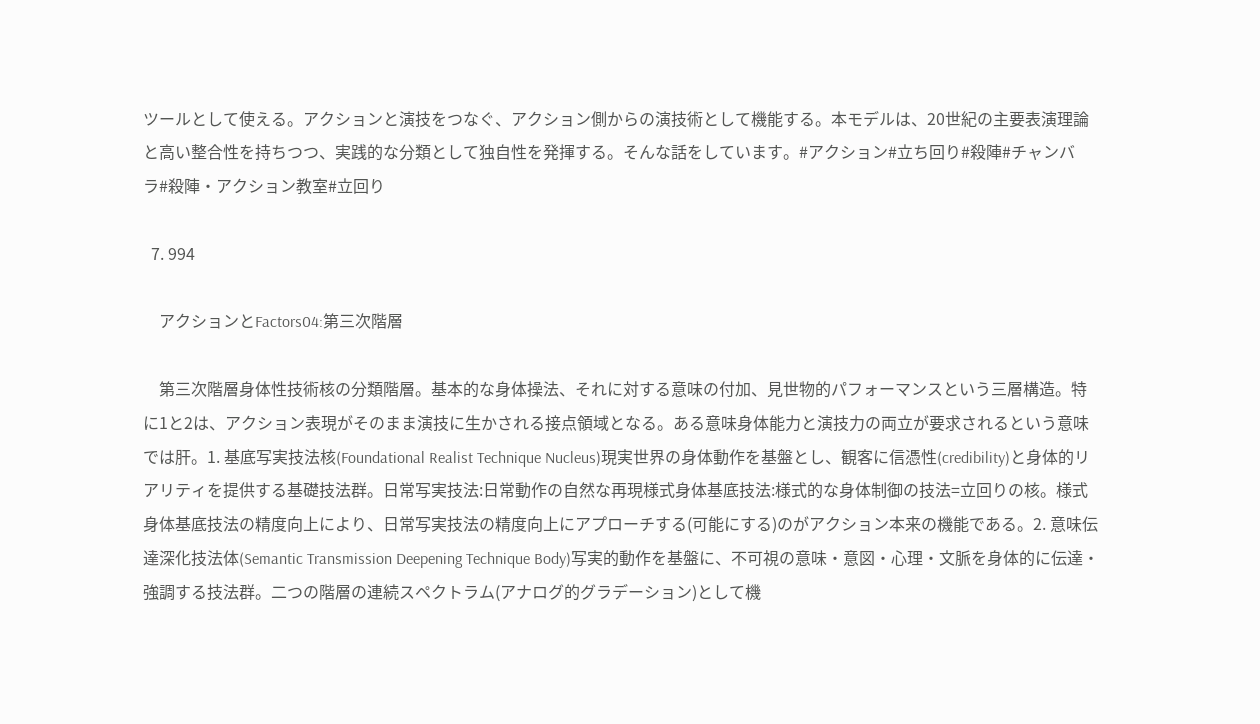ツールとして使える。アクションと演技をつなぐ、アクション側からの演技術として機能する。本モデルは、20世紀の主要表演理論と高い整合性を持ちつつ、実践的な分類として独自性を発揮する。そんな話をしています。#アクション#立ち回り#殺陣#チャンバラ#殺陣・アクション教室#立回り

  7. 994

    アクションとFactors04:第三次階層

    第三次階層身体性技術核の分類階層。基本的な身体操法、それに対する意味の付加、見世物的パフォーマンスという三層構造。特に1と2は、アクション表現がそのまま演技に生かされる接点領域となる。ある意味身体能力と演技力の両立が要求されるという意味では肝。1. 基底写実技法核(Foundational Realist Technique Nucleus)現実世界の身体動作を基盤とし、観客に信憑性(credibility)と身体的リアリティを提供する基礎技法群。日常写実技法:日常動作の自然な再現様式身体基底技法:様式的な身体制御の技法=立回りの核。様式身体基底技法の精度向上により、日常写実技法の精度向上にアプローチする(可能にする)のがアクション本来の機能である。2. 意味伝達深化技法体(Semantic Transmission Deepening Technique Body)写実的動作を基盤に、不可視の意味・意図・心理・文脈を身体的に伝達・強調する技法群。二つの階層の連続スペクトラム(アナログ的グラデーション)として機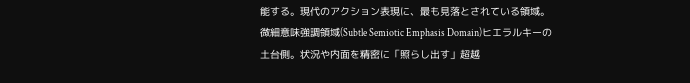能する。現代のアクション表現に、最も見落とされている領域。微細意味強調領域(Subtle Semiotic Emphasis Domain)ヒエラルキーの土台側。状況や内面を精密に「照らし出す」超越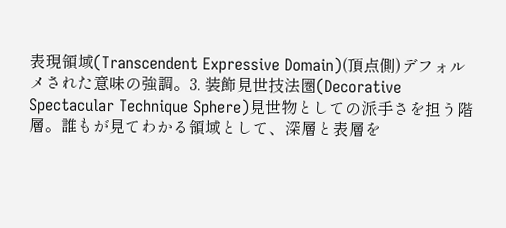表現領域(Transcendent Expressive Domain)(頂点側)デフォルメされた意味の強調。3. 装飾見世技法圏(Decorative Spectacular Technique Sphere)見世物としての派手さを担う階層。誰もが見てわかる領域として、深層と表層を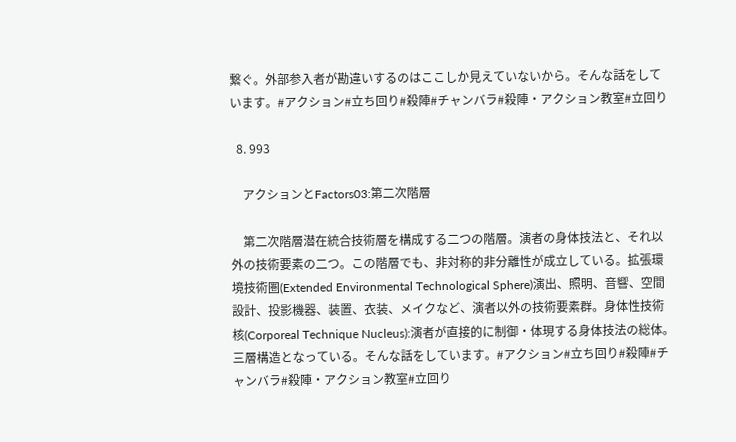繋ぐ。外部参入者が勘違いするのはここしか見えていないから。そんな話をしています。#アクション#立ち回り#殺陣#チャンバラ#殺陣・アクション教室#立回り

  8. 993

    アクションとFactors03:第二次階層

    第二次階層潜在統合技術層を構成する二つの階層。演者の身体技法と、それ以外の技術要素の二つ。この階層でも、非対称的非分離性が成立している。拡張環境技術圏(Extended Environmental Technological Sphere)演出、照明、音響、空間設計、投影機器、装置、衣装、メイクなど、演者以外の技術要素群。身体性技術核(Corporeal Technique Nucleus):演者が直接的に制御・体現する身体技法の総体。三層構造となっている。そんな話をしています。#アクション#立ち回り#殺陣#チャンバラ#殺陣・アクション教室#立回り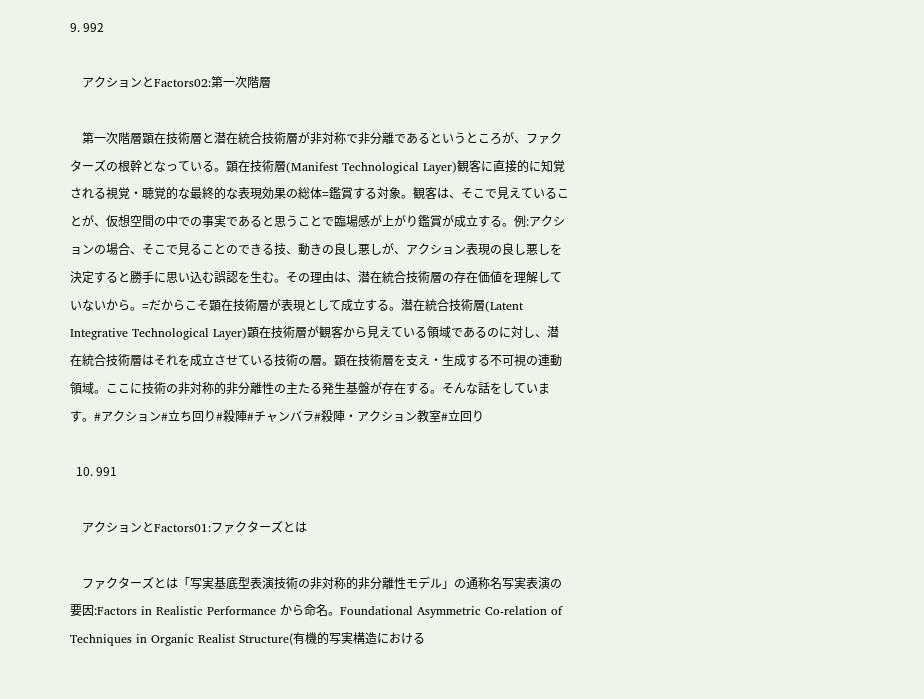9. 992

    アクションとFactors02:第一次階層

    第一次階層顕在技術層と潜在統合技術層が非対称で非分離であるというところが、ファクターズの根幹となっている。顕在技術層(Manifest Technological Layer)観客に直接的に知覚される視覚・聴覚的な最終的な表現効果の総体=鑑賞する対象。観客は、そこで見えていることが、仮想空間の中での事実であると思うことで臨場感が上がり鑑賞が成立する。例:アクションの場合、そこで見ることのできる技、動きの良し悪しが、アクション表現の良し悪しを決定すると勝手に思い込む誤認を生む。その理由は、潜在統合技術層の存在価値を理解していないから。=だからこそ顕在技術層が表現として成立する。潜在統合技術層(Latent Integrative Technological Layer)顕在技術層が観客から見えている領域であるのに対し、潜在統合技術層はそれを成立させている技術の層。顕在技術層を支え・生成する不可視の連動領域。ここに技術の非対称的非分離性の主たる発生基盤が存在する。そんな話をしています。#アクション#立ち回り#殺陣#チャンバラ#殺陣・アクション教室#立回り

  10. 991

    アクションとFactors01:ファクターズとは

    ファクターズとは「写実基底型表演技術の非対称的非分離性モデル」の通称名写実表演の要因:Factors in Realistic Performance から命名。Foundational Asymmetric Co-relation of Techniques in Organic Realist Structure(有機的写実構造における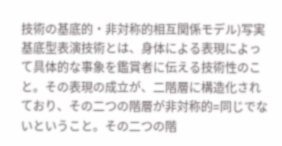技術の基底的・非対称的相互関係モデル)写実基底型表演技術とは、身体による表現によって具体的な事象を鑑賞者に伝える技術性のこと。その表現の成立が、二階層に構造化されており、その二つの階層が非対称的=同じでないということ。その二つの階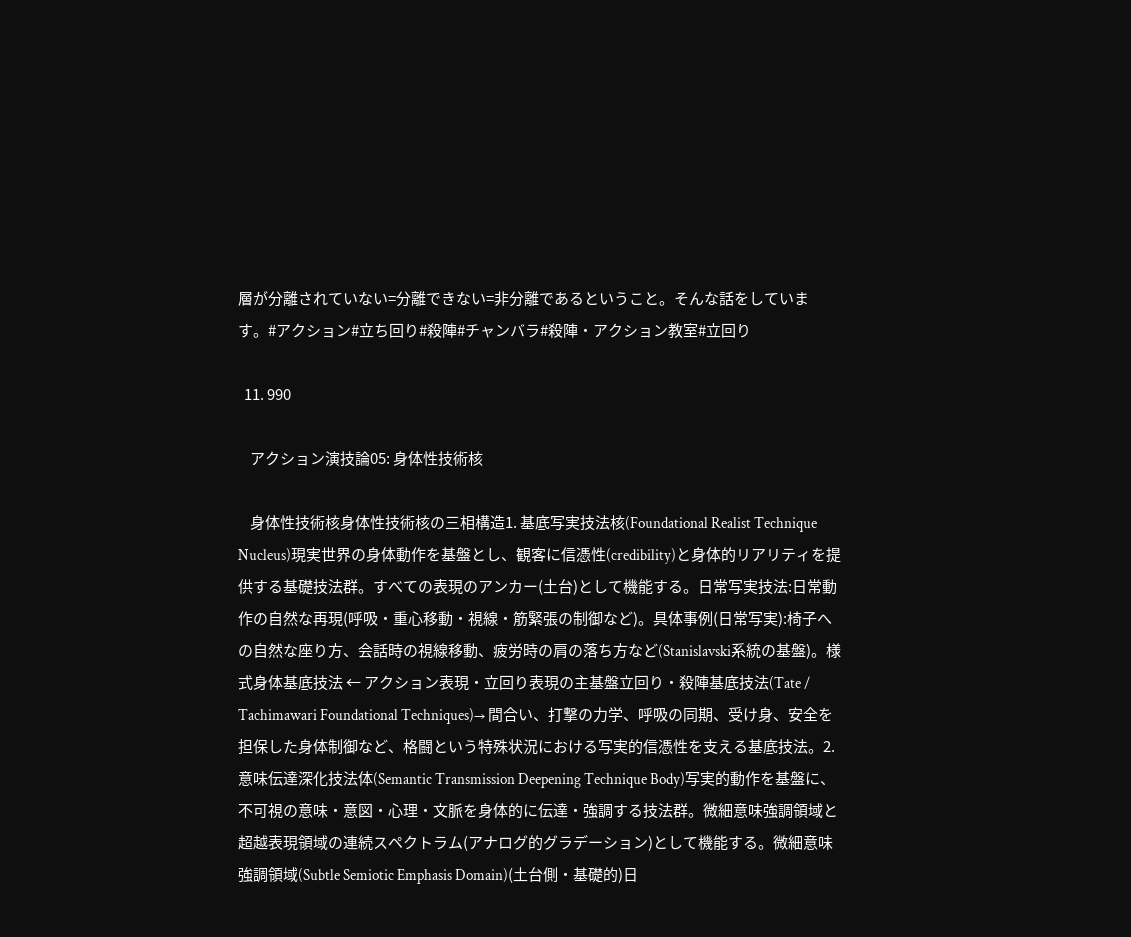層が分離されていない=分離できない=非分離であるということ。そんな話をしています。#アクション#立ち回り#殺陣#チャンバラ#殺陣・アクション教室#立回り

  11. 990

    アクション演技論05: 身体性技術核

    身体性技術核身体性技術核の三相構造1. 基底写実技法核(Foundational Realist Technique Nucleus)現実世界の身体動作を基盤とし、観客に信憑性(credibility)と身体的リアリティを提供する基礎技法群。すべての表現のアンカー(土台)として機能する。日常写実技法:日常動作の自然な再現(呼吸・重心移動・視線・筋緊張の制御など)。具体事例(日常写実):椅子への自然な座り方、会話時の視線移動、疲労時の肩の落ち方など(Stanislavski系統の基盤)。様式身体基底技法 ← アクション表現・立回り表現の主基盤立回り・殺陣基底技法(Tate / Tachimawari Foundational Techniques)→ 間合い、打撃の力学、呼吸の同期、受け身、安全を担保した身体制御など、格闘という特殊状況における写実的信憑性を支える基底技法。2. 意味伝達深化技法体(Semantic Transmission Deepening Technique Body)写実的動作を基盤に、不可視の意味・意図・心理・文脈を身体的に伝達・強調する技法群。微細意味強調領域と超越表現領域の連続スペクトラム(アナログ的グラデーション)として機能する。微細意味強調領域(Subtle Semiotic Emphasis Domain)(土台側・基礎的)日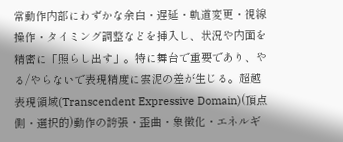常動作内部にわずかな余白・遅延・軌道変更・視線操作・タイミング調整などを挿入し、状況や内面を精密に「照らし出す」。特に舞台で重要であり、やる/やらないで表現精度に雲泥の差が生じる。超越表現領域(Transcendent Expressive Domain)(頂点側・選択的)動作の誇張・歪曲・象徴化・エネルギ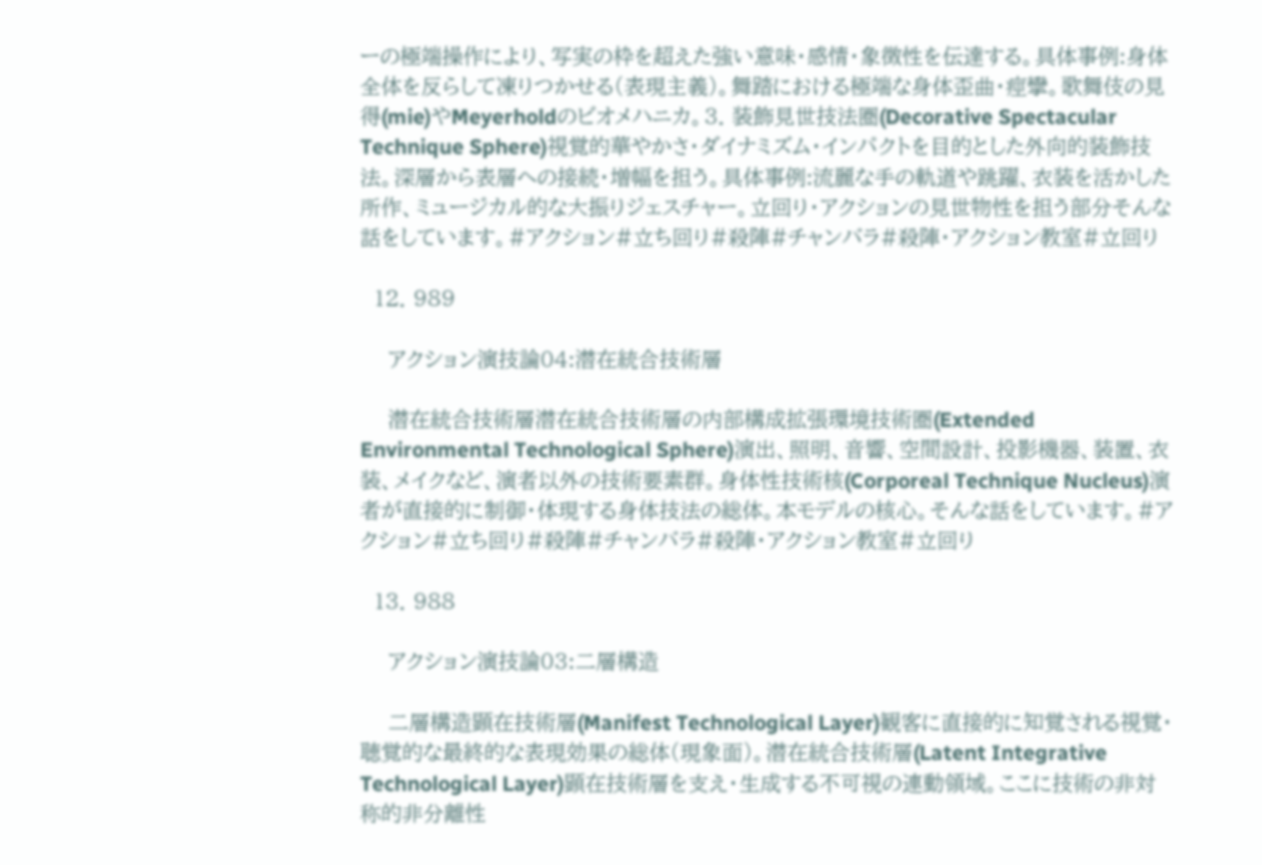ーの極端操作により、写実の枠を超えた強い意味・感情・象徴性を伝達する。具体事例:身体全体を反らして凍りつかせる(表現主義)。舞踏における極端な身体歪曲・痙攣。歌舞伎の見得(mie)やMeyerholdのビオメハニカ。3. 装飾見世技法圏(Decorative Spectacular Technique Sphere)視覚的華やかさ・ダイナミズム・インパクトを目的とした外向的装飾技法。深層から表層への接続・増幅を担う。具体事例:流麗な手の軌道や跳躍、衣装を活かした所作、ミュージカル的な大振りジェスチャー。立回り・アクションの見世物性を担う部分そんな話をしています。#アクション#立ち回り#殺陣#チャンバラ#殺陣・アクション教室#立回り

  12. 989

    アクション演技論04:潜在統合技術層

    潜在統合技術層潜在統合技術層の内部構成拡張環境技術圏(Extended Environmental Technological Sphere)演出、照明、音響、空間設計、投影機器、装置、衣装、メイクなど、演者以外の技術要素群。身体性技術核(Corporeal Technique Nucleus)演者が直接的に制御・体現する身体技法の総体。本モデルの核心。そんな話をしています。#アクション#立ち回り#殺陣#チャンバラ#殺陣・アクション教室#立回り

  13. 988

    アクション演技論03:二層構造

    二層構造顕在技術層(Manifest Technological Layer)観客に直接的に知覚される視覚・聴覚的な最終的な表現効果の総体(現象面)。潜在統合技術層(Latent Integrative Technological Layer)顕在技術層を支え・生成する不可視の連動領域。ここに技術の非対称的非分離性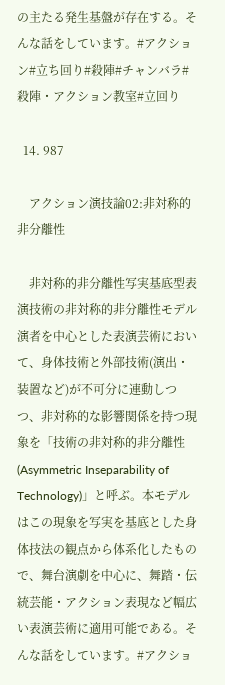の主たる発生基盤が存在する。そんな話をしています。#アクション#立ち回り#殺陣#チャンバラ#殺陣・アクション教室#立回り

  14. 987

    アクション演技論02:非対称的非分離性

    非対称的非分離性写実基底型表演技術の非対称的非分離性モデル演者を中心とした表演芸術において、身体技術と外部技術(演出・装置など)が不可分に連動しつつ、非対称的な影響関係を持つ現象を「技術の非対称的非分離性(Asymmetric Inseparability of Technology)」と呼ぶ。本モデルはこの現象を写実を基底とした身体技法の観点から体系化したもので、舞台演劇を中心に、舞踏・伝統芸能・アクション表現など幅広い表演芸術に適用可能である。そんな話をしています。#アクショ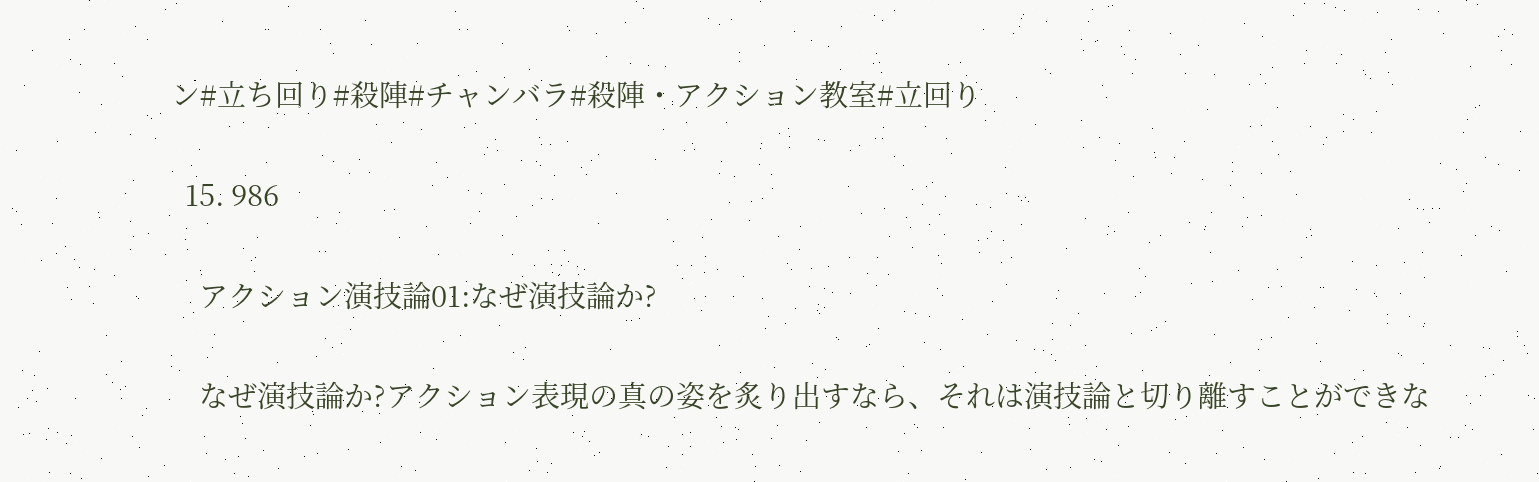ン#立ち回り#殺陣#チャンバラ#殺陣・アクション教室#立回り

  15. 986

    アクション演技論01:なぜ演技論か?

    なぜ演技論か?アクション表現の真の姿を炙り出すなら、それは演技論と切り離すことができな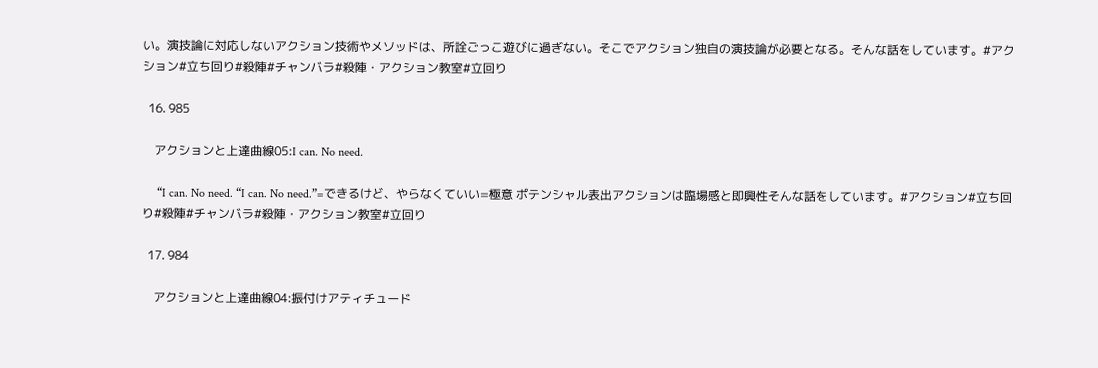い。演技論に対応しないアクション技術やメソッドは、所詮ごっこ遊びに過ぎない。そこでアクション独自の演技論が必要となる。そんな話をしています。#アクション#立ち回り#殺陣#チャンバラ#殺陣・アクション教室#立回り

  16. 985

    アクションと上達曲線05:I can. No need.

     “I can. No need. “I can. No need.”=できるけど、やらなくていい=極意 ポテンシャル表出アクションは臨場感と即興性そんな話をしています。#アクション#立ち回り#殺陣#チャンバラ#殺陣・アクション教室#立回り

  17. 984

    アクションと上達曲線04:振付けアティチュード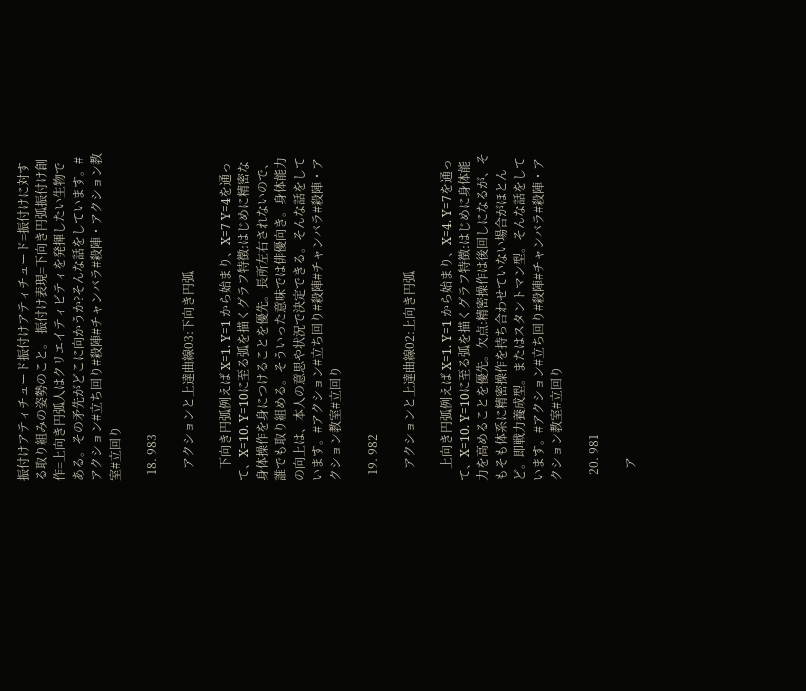振付けアティチュード振付けアティチュード=振付けに対する取り組みの姿勢のこと。 振付け表現=下向き円弧振付け創作=上向き円弧人はクリエイティビティを発揮したい生物である。その矛先がどこに向かうか?そんな話をしています。#アクション#立ち回り#殺陣#チャンバラ#殺陣・アクション教室#立回り

  18. 983

    アクションと上達曲線03:下向き円弧

    下向き円弧例えば X=1. Y=1 から始まり、X=7 Y=4を通って、X=10. Y=10に至る弧を描くグラフ特徴:はじめに精密な身体操作を身につけることを優先。長所左右されないので、誰でも取り組める。そういった意味では俳優向き。身体能力の向上は、本人の意思や状況で決定できる。そんな話をしています。#アクション#立ち回り#殺陣#チャンバラ#殺陣・アクション教室#立回り

  19. 982

    アクションと上達曲線02:上向き円弧

    上向き円弧例えば X=1. Y=1 から始まり、X=4. Y=7を通って、X=10. Y=10に至る弧を描くグラフ特徴:はじめに身体能力を高めることを優先。欠点:精密操作は後回しになるが、そもそも体系に精密操作を持ち合わせていない場合がほとんど。即戦力養成型。またはスタントマン型。そんな話をしています。#アクション#立ち回り#殺陣#チャンバラ#殺陣・アクション教室#立回り

  20. 981

    ア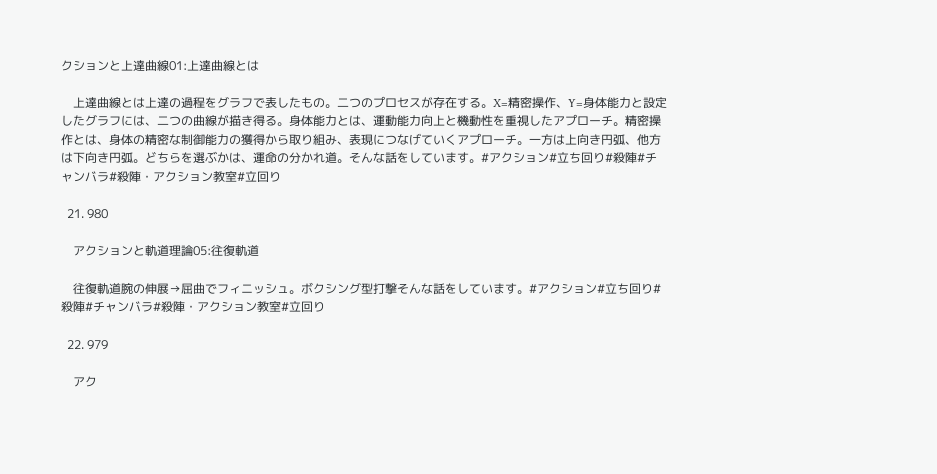クションと上達曲線01:上達曲線とは

    上達曲線とは上達の過程をグラフで表したもの。二つのプロセスが存在する。X=精密操作、Y=身体能力と設定したグラフには、二つの曲線が描き得る。身体能力とは、運動能力向上と機動性を重視したアプローチ。精密操作とは、身体の精密な制御能力の獲得から取り組み、表現につなげていくアプローチ。一方は上向き円弧、他方は下向き円弧。どちらを選ぶかは、運命の分かれ道。そんな話をしています。#アクション#立ち回り#殺陣#チャンバラ#殺陣・アクション教室#立回り

  21. 980

    アクションと軌道理論05:往復軌道

    往復軌道腕の伸展→屈曲でフィニッシュ。ボクシング型打撃そんな話をしています。#アクション#立ち回り#殺陣#チャンバラ#殺陣・アクション教室#立回り

  22. 979

    アク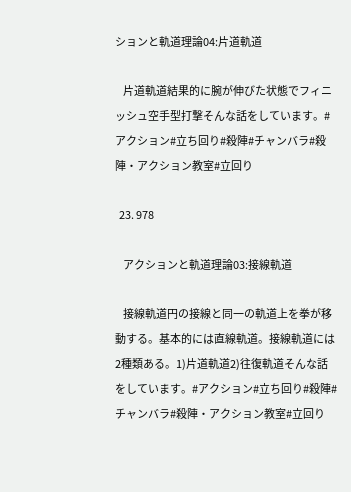ションと軌道理論04:片道軌道

    片道軌道結果的に腕が伸びた状態でフィニッシュ空手型打撃そんな話をしています。#アクション#立ち回り#殺陣#チャンバラ#殺陣・アクション教室#立回り

  23. 978

    アクションと軌道理論03:接線軌道

    接線軌道円の接線と同一の軌道上を拳が移動する。基本的には直線軌道。接線軌道には2種類ある。1)片道軌道2)往復軌道そんな話をしています。#アクション#立ち回り#殺陣#チャンバラ#殺陣・アクション教室#立回り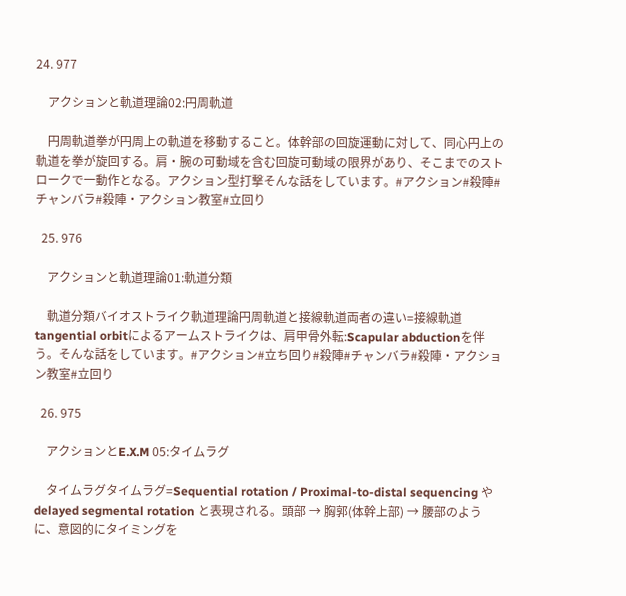24. 977

    アクションと軌道理論02:円周軌道

    円周軌道拳が円周上の軌道を移動すること。体幹部の回旋運動に対して、同心円上の軌道を拳が旋回する。肩・腕の可動域を含む回旋可動域の限界があり、そこまでのストロークで一動作となる。アクション型打撃そんな話をしています。#アクション#殺陣#チャンバラ#殺陣・アクション教室#立回り

  25. 976

    アクションと軌道理論01:軌道分類

    軌道分類バイオストライク軌道理論円周軌道と接線軌道両者の違い=接線軌道tangential orbitによるアームストライクは、肩甲骨外転:Scapular abductionを伴う。そんな話をしています。#アクション#立ち回り#殺陣#チャンバラ#殺陣・アクション教室#立回り

  26. 975

    アクションとE.X.M 05:タイムラグ

    タイムラグタイムラグ=Sequential rotation / Proximal-to-distal sequencing や delayed segmental rotation と表現される。頭部 → 胸郭(体幹上部) → 腰部のように、意図的にタイミングを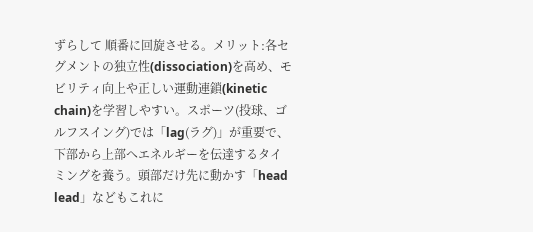ずらして 順番に回旋させる。メリット:各セグメントの独立性(dissociation)を高め、モビリティ向上や正しい運動連鎖(kinetic chain)を学習しやすい。スポーツ(投球、ゴルフスイング)では「lag(ラグ)」が重要で、下部から上部へエネルギーを伝達するタイミングを養う。頭部だけ先に動かす「head lead」などもこれに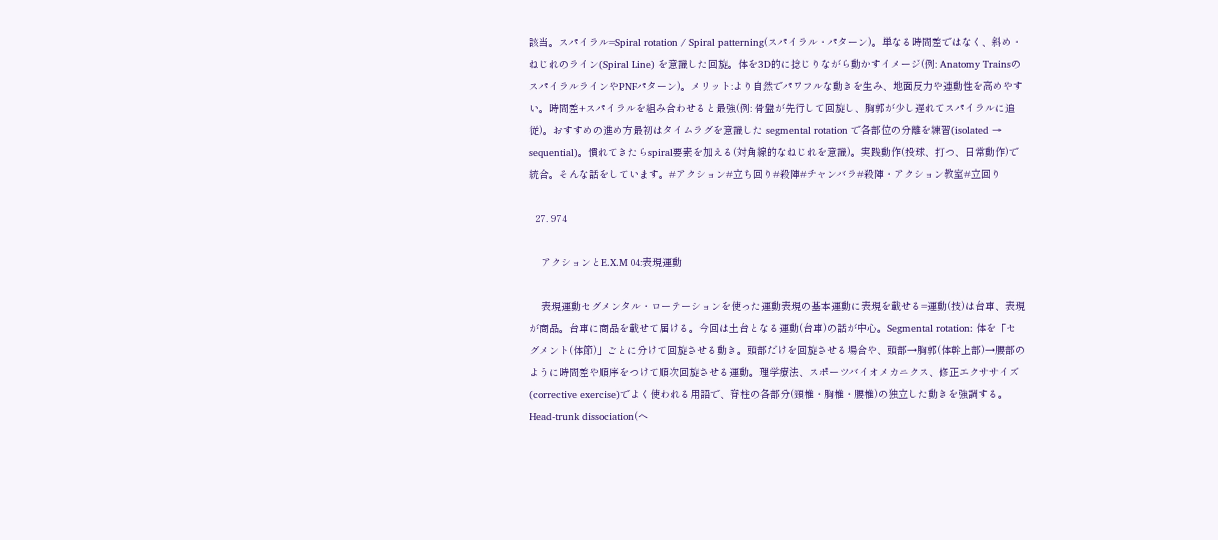該当。スパイラル=Spiral rotation / Spiral patterning(スパイラル・パターン)。単なる時間差ではなく、斜め・ねじれのライン(Spiral Line) を意識した回旋。体を3D的に捻じりながら動かすイメージ(例: Anatomy TrainsのスパイラルラインやPNFパターン)。メリット:より自然でパワフルな動きを生み、地面反力や連動性を高めやすい。時間差+スパイラルを組み合わせると最強(例: 骨盤が先行して回旋し、胸郭が少し遅れてスパイラルに追従)。おすすめの進め方最初はタイムラグを意識した segmental rotation で各部位の分離を練習(isolated → sequential)。慣れてきたらspiral要素を加える(対角線的なねじれを意識)。実践動作(投球、打つ、日常動作)で統合。そんな話をしています。#アクション#立ち回り#殺陣#チャンバラ#殺陣・アクション教室#立回り

  27. 974

    アクションとE.X.M 04:表現運動

    表現運動セグメンタル・ローテーションを使った運動表現の基本運動に表現を載せる=運動(技)は台車、表現が商品。台車に商品を載せて届ける。今回は土台となる運動(台車)の話が中心。Segmental rotation: 体を「セグメント(体節)」ごとに分けて回旋させる動き。頭部だけを回旋させる場合や、頭部→胸郭(体幹上部)→腰部のように時間差や順序をつけて順次回旋させる運動。理学療法、スポーツバイオメカニクス、修正エクササイズ(corrective exercise)でよく使われる用語で、脊柱の各部分(頸椎・胸椎・腰椎)の独立した動きを強調する。 Head-trunk dissociation(ヘ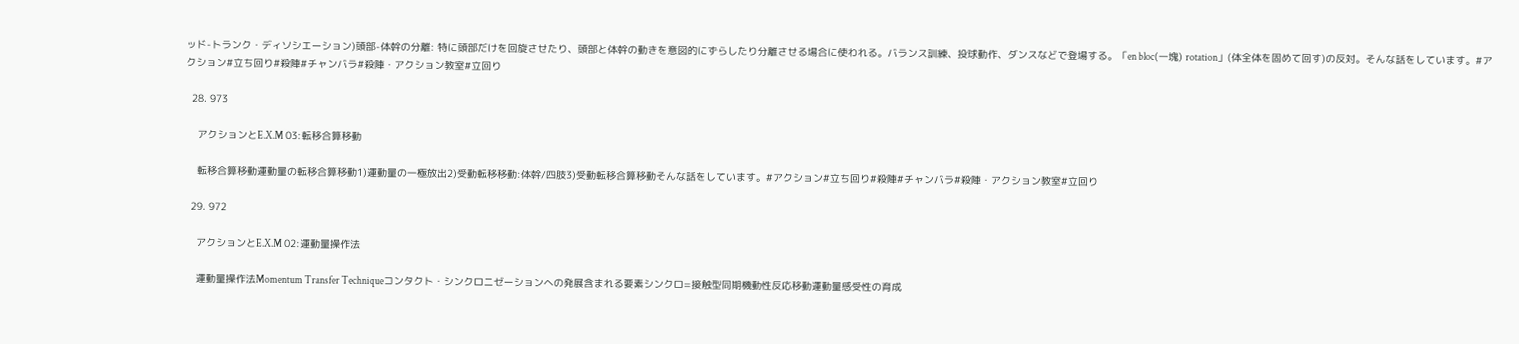ッド-トランク・ディソシエーション)頭部-体幹の分離: 特に頭部だけを回旋させたり、頭部と体幹の動きを意図的にずらしたり分離させる場合に使われる。バランス訓練、投球動作、ダンスなどで登場する。「en bloc(一塊) rotation」(体全体を固めて回す)の反対。そんな話をしています。#アクション#立ち回り#殺陣#チャンバラ#殺陣・アクション教室#立回り

  28. 973

    アクションとE.X.M 03:転移合算移動

    転移合算移動運動量の転移合算移動1)運動量の一極放出2)受動転移移動:体幹/四肢3)受動転移合算移動そんな話をしています。#アクション#立ち回り#殺陣#チャンバラ#殺陣・アクション教室#立回り

  29. 972

    アクションとE.X.M 02:運動量操作法

    運動量操作法Momentum Transfer Techniqueコンタクト・シンクロニゼーションへの発展含まれる要素シンクロ=接触型同期機動性反応移動運動量感受性の育成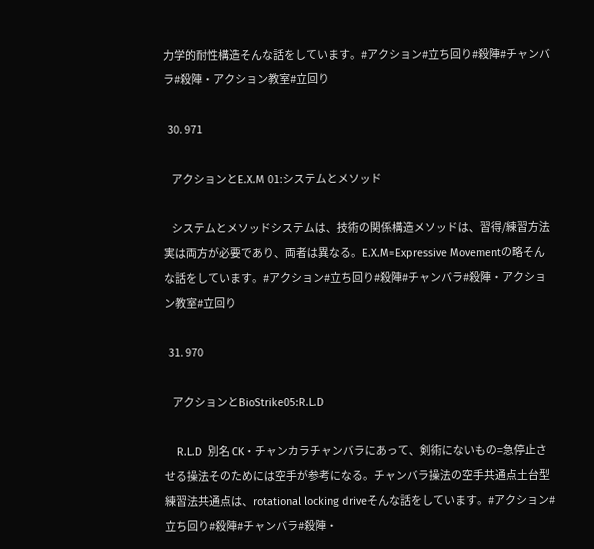力学的耐性構造そんな話をしています。#アクション#立ち回り#殺陣#チャンバラ#殺陣・アクション教室#立回り

  30. 971

    アクションとE.X.M 01:システムとメソッド

    システムとメソッドシステムは、技術の関係構造メソッドは、習得/練習方法実は両方が必要であり、両者は異なる。E.X.M=Expressive Movementの略そんな話をしています。#アクション#立ち回り#殺陣#チャンバラ#殺陣・アクション教室#立回り

  31. 970

    アクションとBioStrike05:R.L.D

    R.L.D  別名 CK・チャンカラチャンバラにあって、剣術にないもの=急停止させる操法そのためには空手が参考になる。チャンバラ操法の空手共通点土台型練習法共通点は、rotational locking driveそんな話をしています。#アクション#立ち回り#殺陣#チャンバラ#殺陣・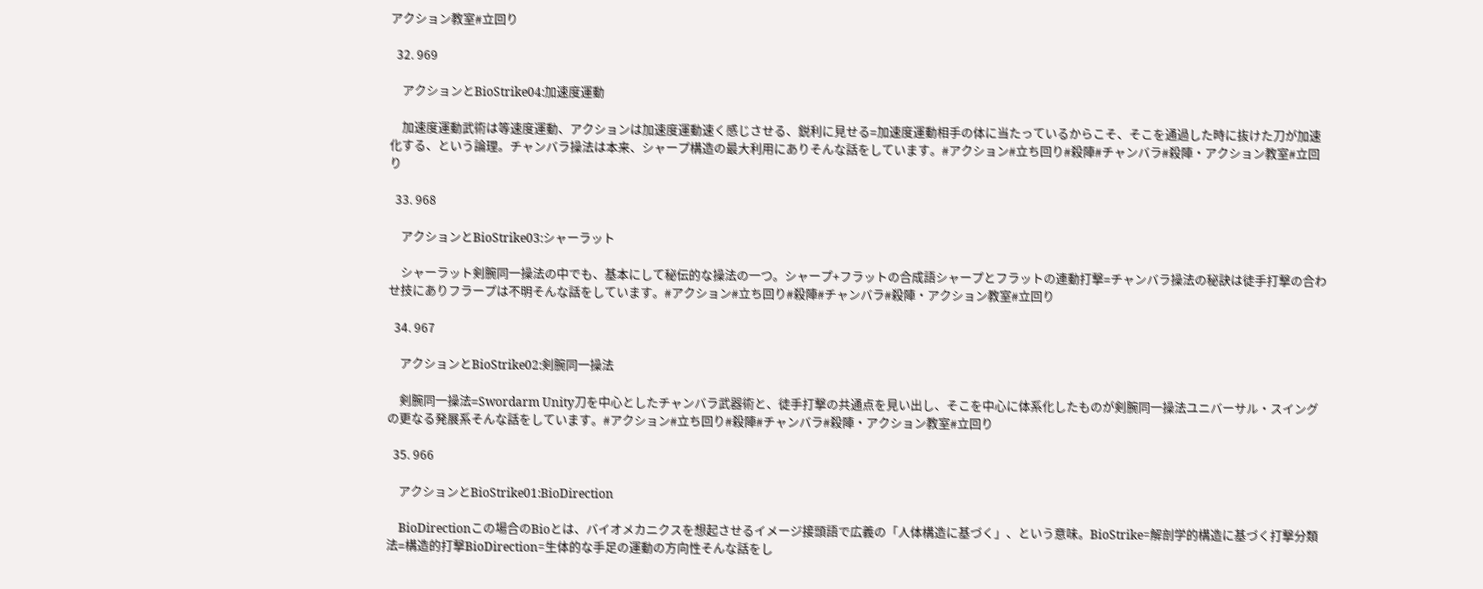アクション教室#立回り

  32. 969

    アクションとBioStrike04:加速度運動

    加速度運動武術は等速度運動、アクションは加速度運動速く感じさせる、鋭利に見せる=加速度運動相手の体に当たっているからこそ、そこを通過した時に抜けた刀が加速化する、という論理。チャンバラ操法は本来、シャープ構造の最大利用にありそんな話をしています。#アクション#立ち回り#殺陣#チャンバラ#殺陣・アクション教室#立回り

  33. 968

    アクションとBioStrike03:シャーラット

    シャーラット剣腕同一操法の中でも、基本にして秘伝的な操法の一つ。シャープ+フラットの合成語シャープとフラットの連動打撃=チャンバラ操法の秘訣は徒手打撃の合わせ技にありフラープは不明そんな話をしています。#アクション#立ち回り#殺陣#チャンバラ#殺陣・アクション教室#立回り

  34. 967

    アクションとBioStrike02:剣腕同一操法

    剣腕同一操法=Swordarm Unity刀を中心としたチャンバラ武器術と、徒手打撃の共通点を見い出し、そこを中心に体系化したものが剣腕同一操法ユニバーサル・スイングの更なる発展系そんな話をしています。#アクション#立ち回り#殺陣#チャンバラ#殺陣・アクション教室#立回り

  35. 966

    アクションとBioStrike01:BioDirection

    BioDirectionこの場合のBioとは、バイオメカニクスを想起させるイメージ接頭語で広義の「人体構造に基づく」、という意味。BioStrike=解剖学的構造に基づく打撃分類法=構造的打撃BioDirection=生体的な手足の運動の方向性そんな話をし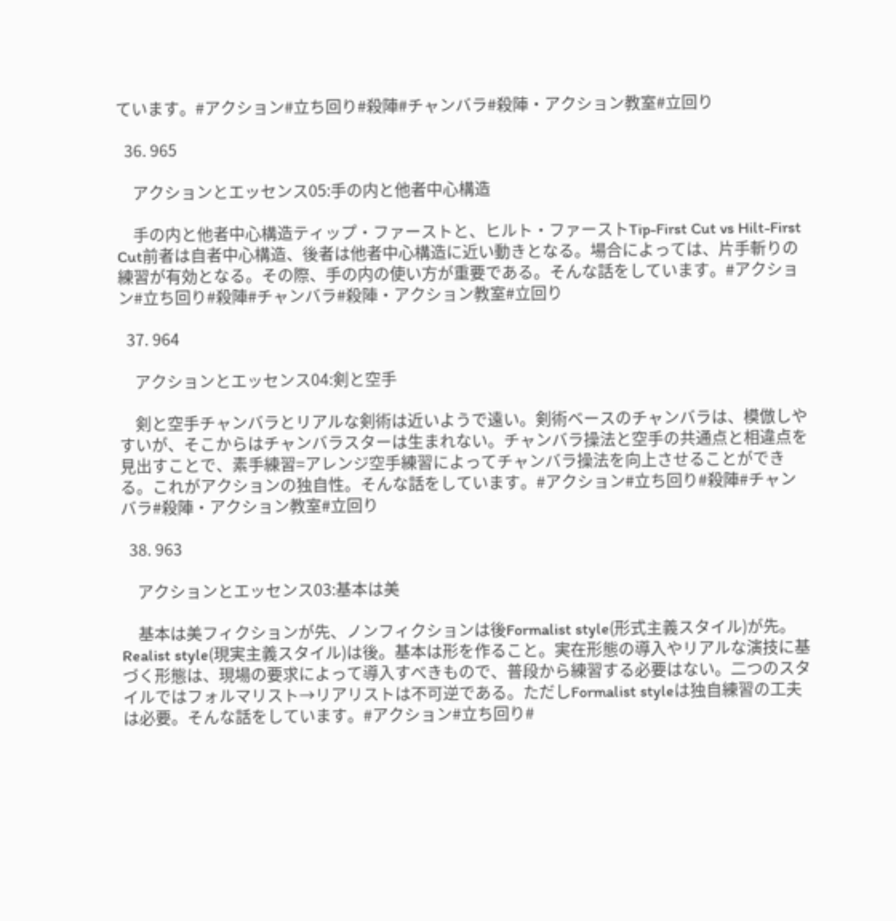ています。#アクション#立ち回り#殺陣#チャンバラ#殺陣・アクション教室#立回り

  36. 965

    アクションとエッセンス05:手の内と他者中心構造

    手の内と他者中心構造ティップ・ファーストと、ヒルト・ファーストTip-First Cut vs Hilt-First Cut前者は自者中心構造、後者は他者中心構造に近い動きとなる。場合によっては、片手斬りの練習が有効となる。その際、手の内の使い方が重要である。そんな話をしています。#アクション#立ち回り#殺陣#チャンバラ#殺陣・アクション教室#立回り

  37. 964

    アクションとエッセンス04:剣と空手

    剣と空手チャンバラとリアルな剣術は近いようで遠い。剣術ベースのチャンバラは、模倣しやすいが、そこからはチャンバラスターは生まれない。チャンバラ操法と空手の共通点と相違点を見出すことで、素手練習=アレンジ空手練習によってチャンバラ操法を向上させることができる。これがアクションの独自性。そんな話をしています。#アクション#立ち回り#殺陣#チャンバラ#殺陣・アクション教室#立回り

  38. 963

    アクションとエッセンス03:基本は美

    基本は美フィクションが先、ノンフィクションは後Formalist style(形式主義スタイル)が先。Realist style(現実主義スタイル)は後。基本は形を作ること。実在形態の導入やリアルな演技に基づく形態は、現場の要求によって導入すべきもので、普段から練習する必要はない。二つのスタイルではフォルマリスト→リアリストは不可逆である。ただしFormalist styleは独自練習の工夫は必要。そんな話をしています。#アクション#立ち回り#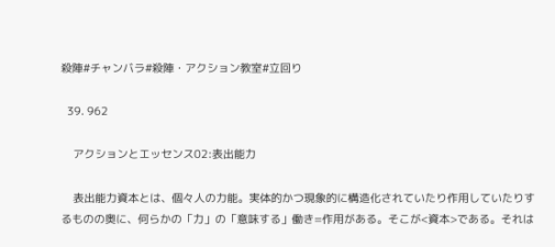殺陣#チャンバラ#殺陣・アクション教室#立回り

  39. 962

    アクションとエッセンス02:表出能力

    表出能力資本とは、個々人の力能。実体的かつ現象的に構造化されていたり作用していたりするものの奥に、何らかの「力」の「意味する」働き=作用がある。そこが<資本>である。それは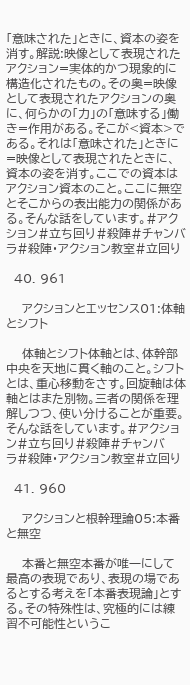「意味された」ときに、資本の姿を消す。解説:映像として表現されたアクション=実体的かつ現象的に構造化されたもの。その奥=映像として表現されたアクションの奥に、何らかの「力」の「意味する」働き=作用がある。そこが<資本>である。それは「意味された」ときに=映像として表現されたときに、資本の姿を消す。ここでの資本はアクション資本のこと。ここに無空とそこからの表出能力の関係がある。そんな話をしています。#アクション#立ち回り#殺陣#チャンバラ#殺陣・アクション教室#立回り

  40. 961

    アクションとエッセンス01:体軸とシフト

    体軸とシフト体軸とは、体幹部中央を天地に貫く軸のこと。シフトとは、重心移動をさす。回旋軸は体軸とはまた別物。三者の関係を理解しつつ、使い分けることが重要。そんな話をしています。#アクション#立ち回り#殺陣#チャンバラ#殺陣・アクション教室#立回り

  41. 960

    アクションと根幹理論05:本番と無空

    本番と無空本番が唯一にして最高の表現であり、表現の場であるとする考えを「本番表現論」とする。その特殊性は、究極的には練習不可能性というこ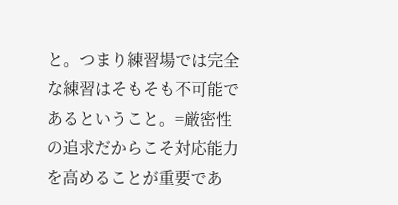と。つまり練習場では完全な練習はそもそも不可能であるということ。=厳密性の追求だからこそ対応能力を高めることが重要であ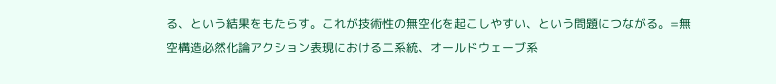る、という結果をもたらす。これが技術性の無空化を起こしやすい、という問題につながる。=無空構造必然化論アクション表現における二系統、オールドウェーブ系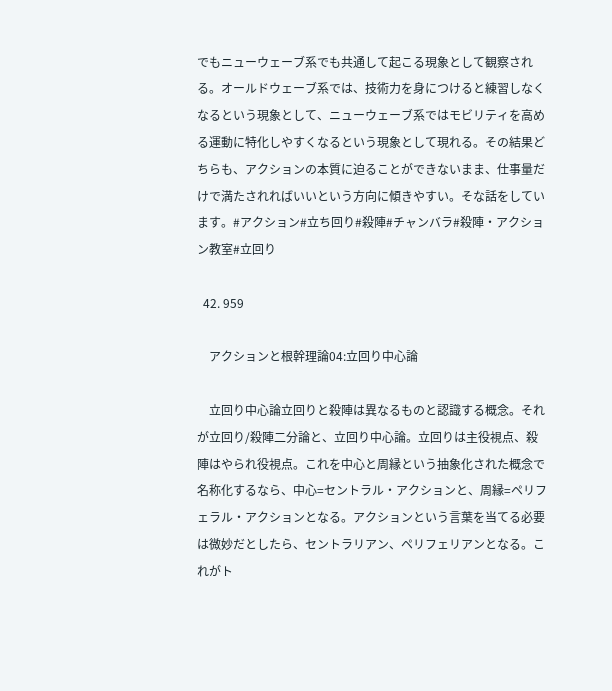でもニューウェーブ系でも共通して起こる現象として観察される。オールドウェーブ系では、技術力を身につけると練習しなくなるという現象として、ニューウェーブ系ではモビリティを高める運動に特化しやすくなるという現象として現れる。その結果どちらも、アクションの本質に迫ることができないまま、仕事量だけで満たされればいいという方向に傾きやすい。そな話をしています。#アクション#立ち回り#殺陣#チャンバラ#殺陣・アクション教室#立回り

  42. 959

    アクションと根幹理論04:立回り中心論

    立回り中心論立回りと殺陣は異なるものと認識する概念。それが立回り/殺陣二分論と、立回り中心論。立回りは主役視点、殺陣はやられ役視点。これを中心と周縁という抽象化された概念で名称化するなら、中心=セントラル・アクションと、周縁=ペリフェラル・アクションとなる。アクションという言葉を当てる必要は微妙だとしたら、セントラリアン、ペリフェリアンとなる。これがト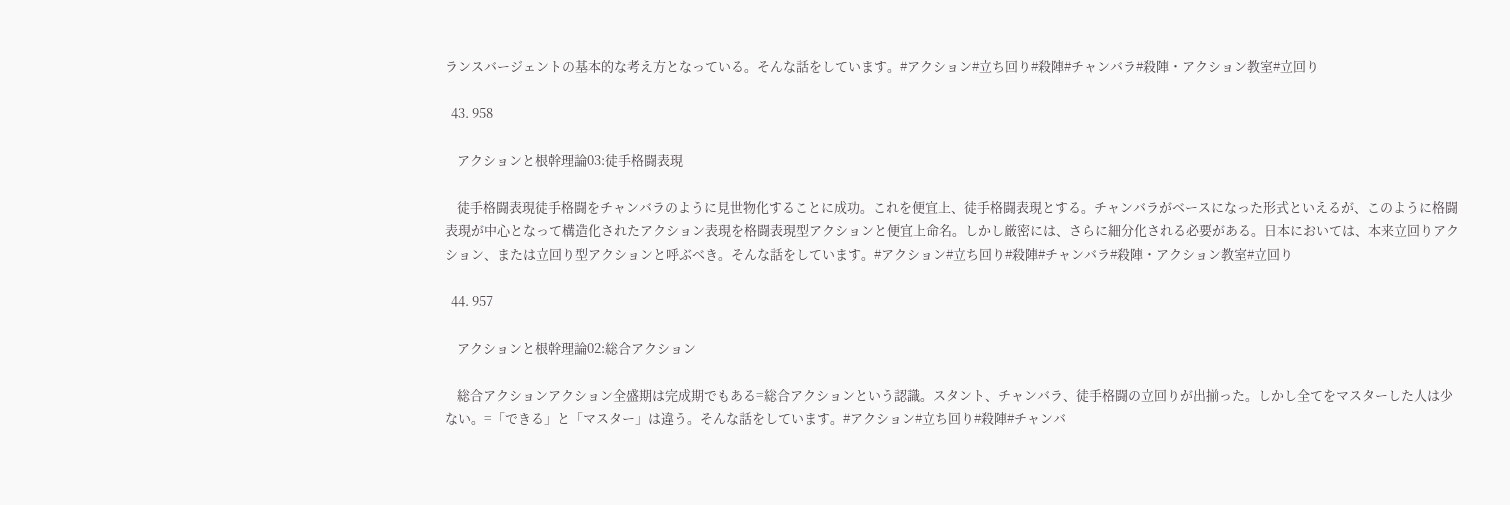ランスバージェントの基本的な考え方となっている。そんな話をしています。#アクション#立ち回り#殺陣#チャンバラ#殺陣・アクション教室#立回り

  43. 958

    アクションと根幹理論03:徒手格闘表現

    徒手格闘表現徒手格闘をチャンバラのように見世物化することに成功。これを便宜上、徒手格闘表現とする。チャンバラがベースになった形式といえるが、このように格闘表現が中心となって構造化されたアクション表現を格闘表現型アクションと便宜上命名。しかし厳密には、さらに細分化される必要がある。日本においては、本来立回りアクション、または立回り型アクションと呼ぶべき。そんな話をしています。#アクション#立ち回り#殺陣#チャンバラ#殺陣・アクション教室#立回り

  44. 957

    アクションと根幹理論02:総合アクション

    総合アクションアクション全盛期は完成期でもある=総合アクションという認識。スタント、チャンバラ、徒手格闘の立回りが出揃った。しかし全てをマスターした人は少ない。=「できる」と「マスター」は違う。そんな話をしています。#アクション#立ち回り#殺陣#チャンバ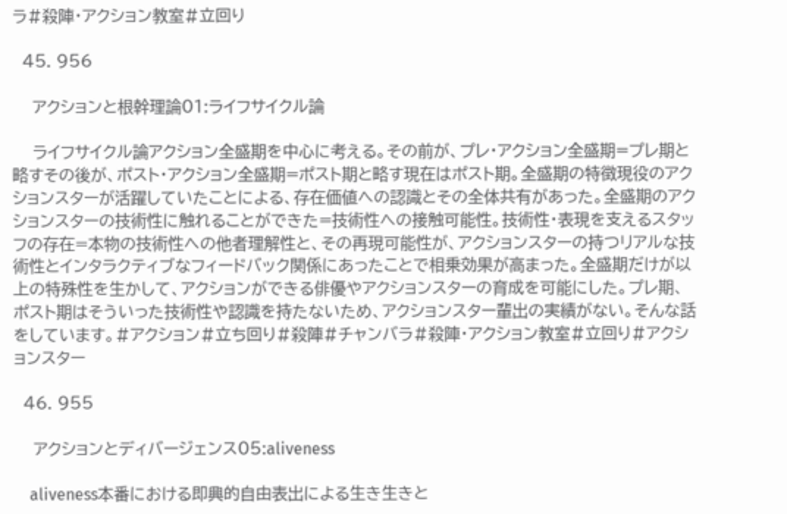ラ#殺陣・アクション教室#立回り

  45. 956

    アクションと根幹理論01:ライフサイクル論

    ライフサイクル論アクション全盛期を中心に考える。その前が、プレ・アクション全盛期=プレ期と略すその後が、ポスト・アクション全盛期=ポスト期と略す現在はポスト期。全盛期の特徴現役のアクションスターが活躍していたことによる、存在価値への認識とその全体共有があった。全盛期のアクションスターの技術性に触れることができた=技術性への接触可能性。技術性・表現を支えるスタッフの存在=本物の技術性への他者理解性と、その再現可能性が、アクションスターの持つリアルな技術性とインタラクティブなフィードバック関係にあったことで相乗効果が高まった。全盛期だけが以上の特殊性を生かして、アクションができる俳優やアクションスターの育成を可能にした。プレ期、ポスト期はそういった技術性や認識を持たないため、アクションスター輩出の実績がない。そんな話をしています。#アクション#立ち回り#殺陣#チャンバラ#殺陣・アクション教室#立回り#アクションスター

  46. 955

    アクションとディバージェンス05:aliveness

    aliveness本番における即興的自由表出による生き生きと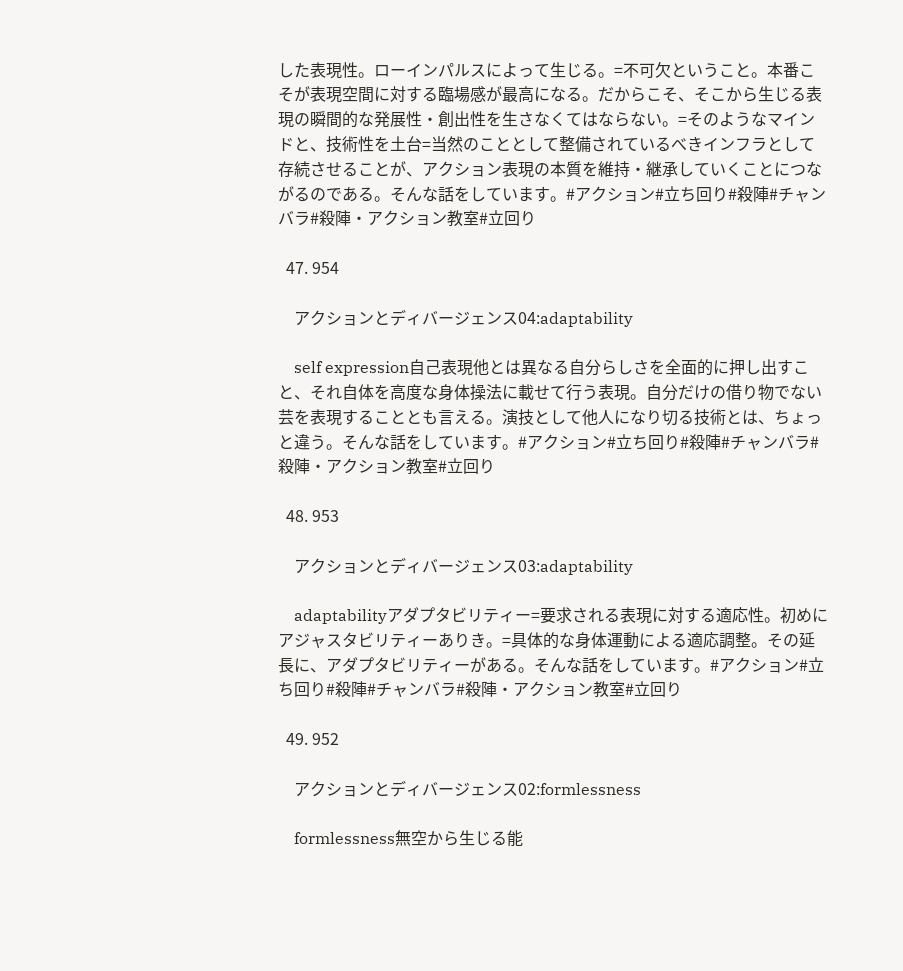した表現性。ローインパルスによって生じる。=不可欠ということ。本番こそが表現空間に対する臨場感が最高になる。だからこそ、そこから生じる表現の瞬間的な発展性・創出性を生さなくてはならない。=そのようなマインドと、技術性を土台=当然のこととして整備されているべきインフラとして存続させることが、アクション表現の本質を維持・継承していくことにつながるのである。そんな話をしています。#アクション#立ち回り#殺陣#チャンバラ#殺陣・アクション教室#立回り

  47. 954

    アクションとディバージェンス04:adaptability

    self expression自己表現他とは異なる自分らしさを全面的に押し出すこと、それ自体を高度な身体操法に載せて行う表現。自分だけの借り物でない芸を表現することとも言える。演技として他人になり切る技術とは、ちょっと違う。そんな話をしています。#アクション#立ち回り#殺陣#チャンバラ#殺陣・アクション教室#立回り

  48. 953

    アクションとディバージェンス03:adaptability

    adaptabilityアダプタビリティー=要求される表現に対する適応性。初めにアジャスタビリティーありき。=具体的な身体運動による適応調整。その延長に、アダプタビリティーがある。そんな話をしています。#アクション#立ち回り#殺陣#チャンバラ#殺陣・アクション教室#立回り

  49. 952

    アクションとディバージェンス02:formlessness

    formlessness無空から生じる能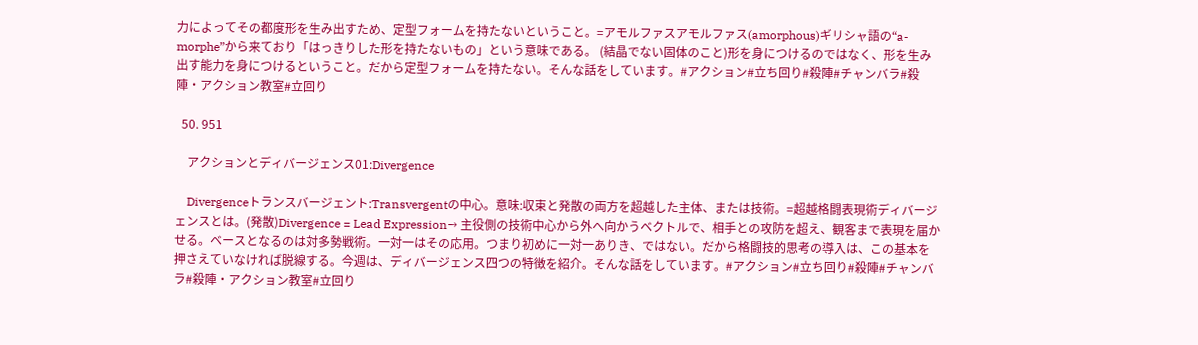力によってその都度形を生み出すため、定型フォームを持たないということ。=アモルファスアモルファス(amorphous)ギリシャ語の“a-morphe”から来ており「はっきりした形を持たないもの」という意味である。 (結晶でない固体のこと)形を身につけるのではなく、形を生み出す能力を身につけるということ。だから定型フォームを持たない。そんな話をしています。#アクション#立ち回り#殺陣#チャンバラ#殺陣・アクション教室#立回り

  50. 951

    アクションとディバージェンス01:Divergence

    Divergenceトランスバージェント:Transvergentの中心。意味:収束と発散の両方を超越した主体、または技術。=超越格闘表現術ディバージェンスとは。(発散)Divergence = Lead Expression→ 主役側の技術中心から外へ向かうベクトルで、相手との攻防を超え、観客まで表現を届かせる。ベースとなるのは対多勢戦術。一対一はその応用。つまり初めに一対一ありき、ではない。だから格闘技的思考の導入は、この基本を押さえていなければ脱線する。今週は、ディバージェンス四つの特徴を紹介。そんな話をしています。#アクション#立ち回り#殺陣#チャンバラ#殺陣・アクション教室#立回り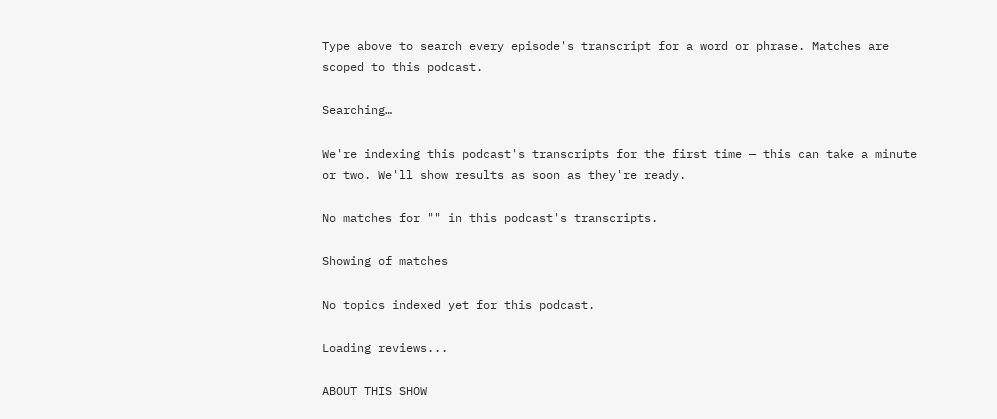Type above to search every episode's transcript for a word or phrase. Matches are scoped to this podcast.

Searching…

We're indexing this podcast's transcripts for the first time — this can take a minute or two. We'll show results as soon as they're ready.

No matches for "" in this podcast's transcripts.

Showing of matches

No topics indexed yet for this podcast.

Loading reviews...

ABOUT THIS SHOW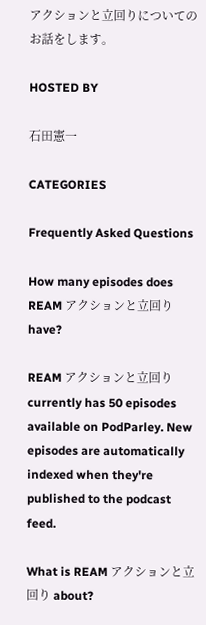アクションと立回りについてのお話をします。

HOSTED BY

石田憲一

CATEGORIES

Frequently Asked Questions

How many episodes does REAM アクションと立回り have?

REAM アクションと立回り currently has 50 episodes available on PodParley. New episodes are automatically indexed when they're published to the podcast feed.

What is REAM アクションと立回り about?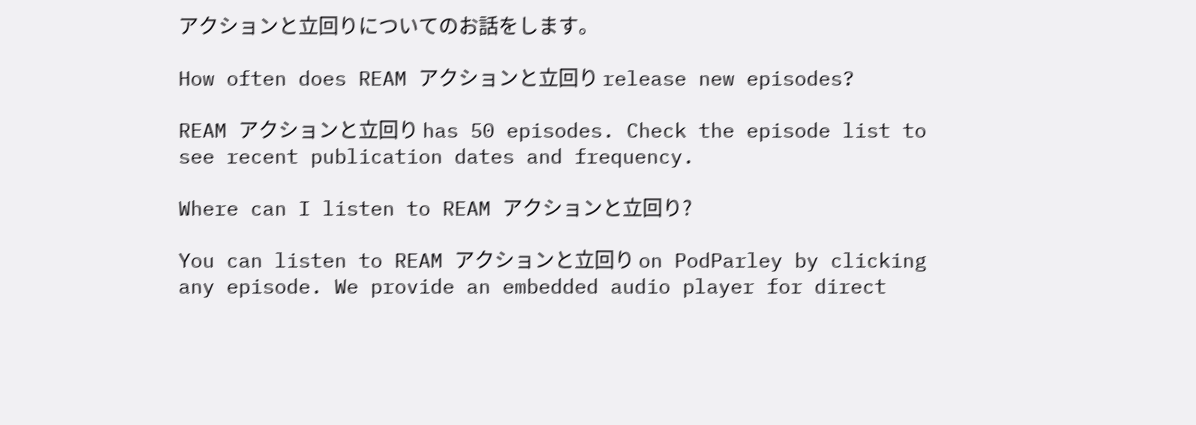アクションと立回りについてのお話をします。

How often does REAM アクションと立回り release new episodes?

REAM アクションと立回り has 50 episodes. Check the episode list to see recent publication dates and frequency.

Where can I listen to REAM アクションと立回り?

You can listen to REAM アクションと立回り on PodParley by clicking any episode. We provide an embedded audio player for direct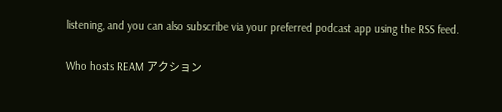listening, and you can also subscribe via your preferred podcast app using the RSS feed.

Who hosts REAM アクション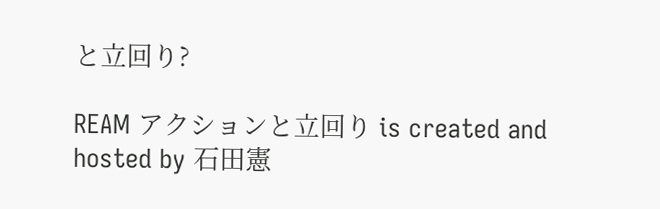と立回り?

REAM アクションと立回り is created and hosted by 石田憲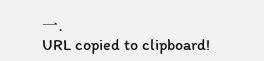一.
URL copied to clipboard!